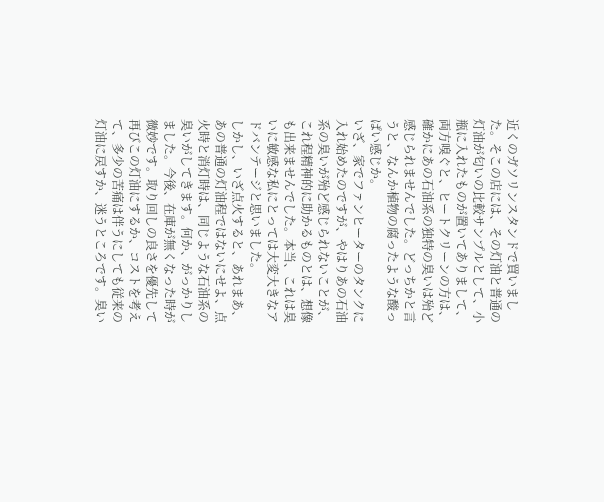近くのガソリンスタンドで買いました。そこの店には、その灯油と普通の灯油が匂いの比較サンプルとして、小瓶に入れたものが置いてありまして、両方嗅ぐと、ヒートクリーンの方は、確かにあの石油系の独特の臭いは殆ど感じられませんでした。どっちかと言うと、なんか植物の腐ったような酸っぱい感じか。
いざ、家でファンヒーターのタンクに入れ始めたのですが、やはりあの石油系の臭いが殆ど感じられないことが、これ程精神的に助かるものとは、想像も出来ませんでした。本当、これは臭いに敏感な私にとっては大変大きなアドバンテージと思いました。
しかし、いざ点火すると、あれまあ、あの普通の灯油程ではないにせよ、点火時と消灯時は、同じような石油系の臭いがしてきます。何か、がっかりしました。今後、在庫が無くなった時が微妙です。取り回しの良さを優先して再びこの灯油にするか、コストを考えて、多少の苦痛は伴うにしても従来の灯油に戻すか、迷うところです。臭い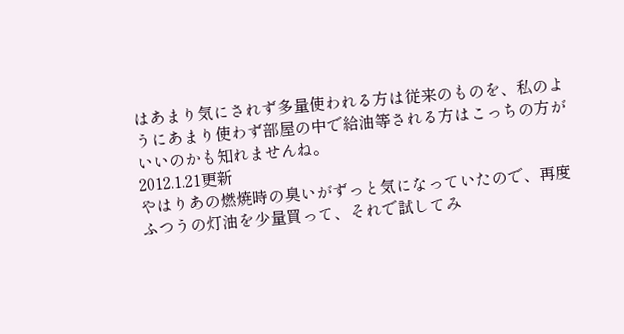はあまり気にされず多量使われる方は従来のものを、私のようにあまり使わず部屋の中で給油等される方はこっちの方がいいのかも知れませんね。
2012.1.21更新
やはりあの燃焼時の臭いがずっと気になっていたので、再度ふつうの灯油を少量買って、それで試してみ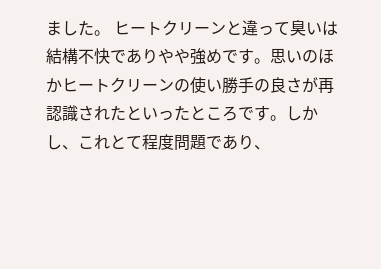ました。 ヒートクリーンと違って臭いは結構不快でありやや強めです。思いのほかヒートクリーンの使い勝手の良さが再認識されたといったところです。しかし、これとて程度問題であり、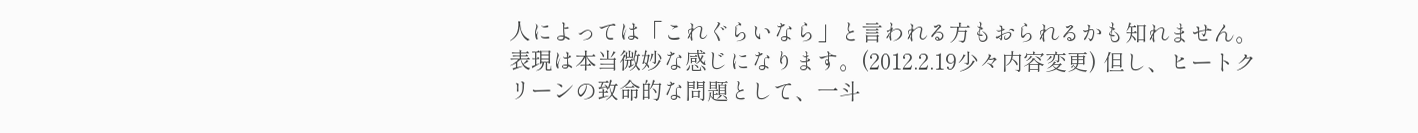人によっては「これぐらいなら」と言われる方もおられるかも知れません。表現は本当微妙な感じになります。(2012.2.19少々内容変更) 但し、ヒートクリーンの致命的な問題として、一斗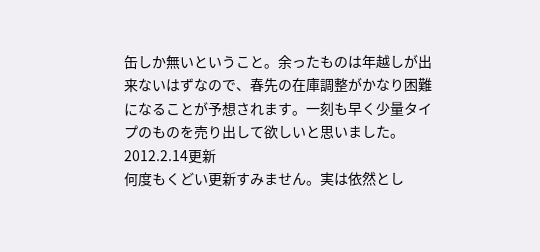缶しか無いということ。余ったものは年越しが出来ないはずなので、春先の在庫調整がかなり困難になることが予想されます。一刻も早く少量タイプのものを売り出して欲しいと思いました。
2012.2.14更新
何度もくどい更新すみません。実は依然とし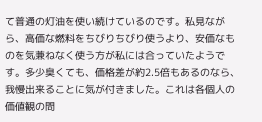て普通の灯油を使い続けているのです。私見ながら、高価な燃料をちびりちびり使うより、安価なものを気兼ねなく使う方が私には合っていたようです。多少臭くても、価格差が約2.5倍もあるのなら、我慢出来ることに気が付きました。これは各個人の価値観の問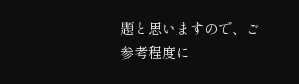題と思いますので、ご参考程度に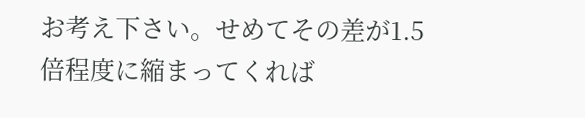お考え下さい。せめてその差が1.5倍程度に縮まってくれば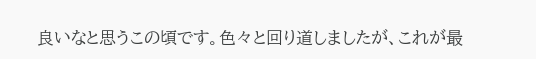良いなと思うこの頃です。色々と回り道しましたが、これが最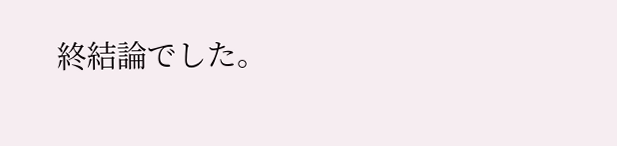終結論でした。